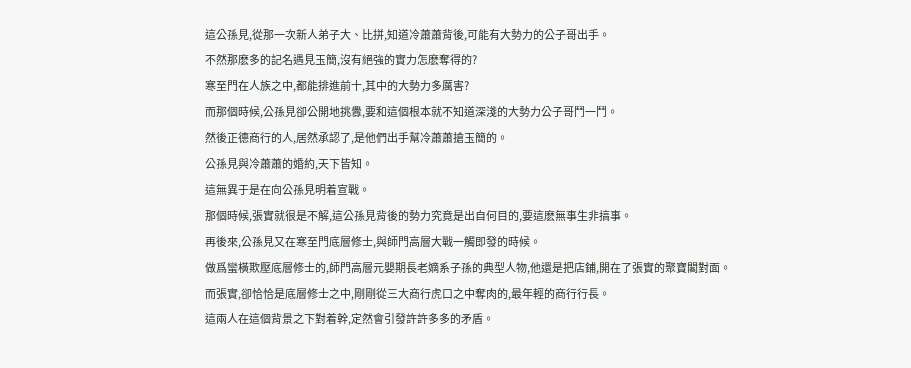這公孫見,從那一次新人弟子大、比拼,知道冷蕭蕭背後,可能有大勢力的公子哥出手。
不然那麽多的記名遇見玉簡,沒有絕強的實力怎麽奪得的?
寒至門在人族之中,都能排進前十,其中的大勢力多厲害?
而那個時候,公孫見卻公開地挑釁,要和這個根本就不知道深淺的大勢力公子哥鬥一鬥。
然後正德商行的人,居然承認了,是他們出手幫冷蕭蕭搶玉簡的。
公孫見與冷蕭蕭的婚約,天下皆知。
這無異于是在向公孫見明着宣戰。
那個時候,張實就很是不解,這公孫見背後的勢力究竟是出自何目的,要這麽無事生非搞事。
再後來,公孫見又在寒至門底層修士,與師門高層大戰一觸即發的時候。
做爲蠻橫欺壓底層修士的,師門高層元嬰期長老嫡系子孫的典型人物,他還是把店鋪,開在了張實的聚寶閣對面。
而張實,卻恰恰是底層修士之中,剛剛從三大商行虎口之中奪肉的,最年輕的商行行長。
這兩人在這個背景之下對着幹,定然會引發許許多多的矛盾。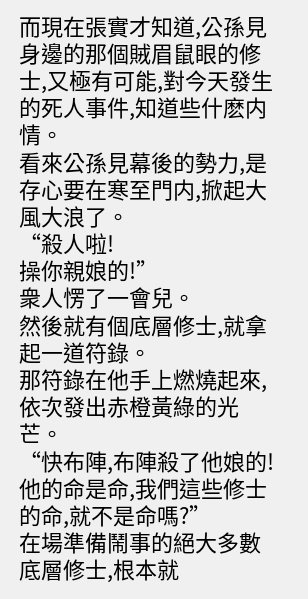而現在張實才知道,公孫見身邊的那個賊眉鼠眼的修士,又極有可能,對今天發生的死人事件,知道些什麽内情。
看來公孫見幕後的勢力,是存心要在寒至門内,掀起大風大浪了。
“殺人啦!
操你親娘的!”
衆人愣了一會兒。
然後就有個底層修士,就拿起一道符錄。
那符錄在他手上燃燒起來,依次發出赤橙黃綠的光芒。
“快布陣,布陣殺了他娘的!
他的命是命,我們這些修士的命,就不是命嗎?”
在場準備鬧事的絕大多數底層修士,根本就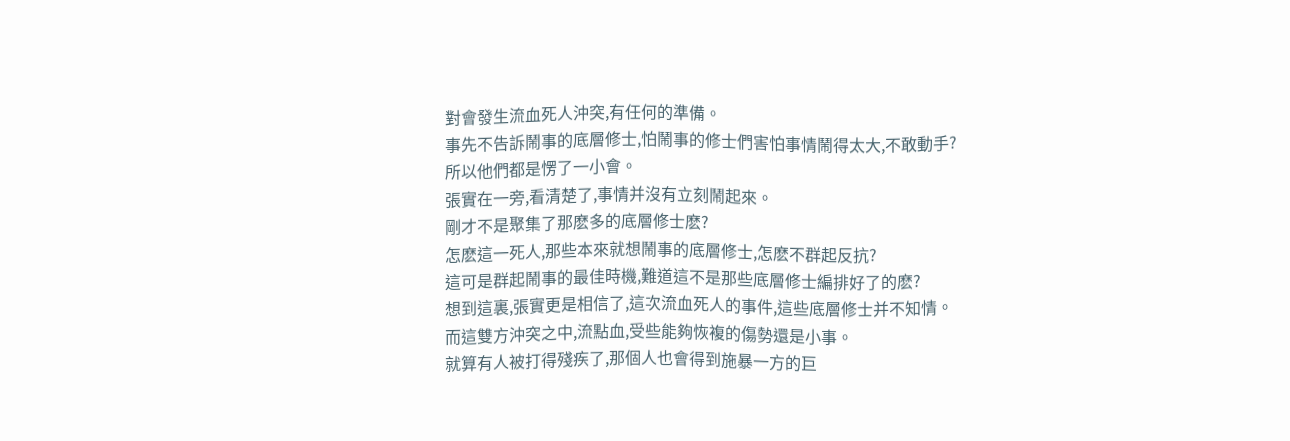對會發生流血死人沖突,有任何的準備。
事先不告訴鬧事的底層修士,怕鬧事的修士們害怕事情鬧得太大,不敢動手?
所以他們都是愣了一小會。
張實在一旁,看清楚了,事情并沒有立刻鬧起來。
剛才不是聚集了那麽多的底層修士麽?
怎麽這一死人,那些本來就想鬧事的底層修士,怎麽不群起反抗?
這可是群起鬧事的最佳時機,難道這不是那些底層修士編排好了的麽?
想到這裏,張實更是相信了,這次流血死人的事件,這些底層修士并不知情。
而這雙方沖突之中,流點血,受些能夠恢複的傷勢還是小事。
就算有人被打得殘疾了,那個人也會得到施暴一方的巨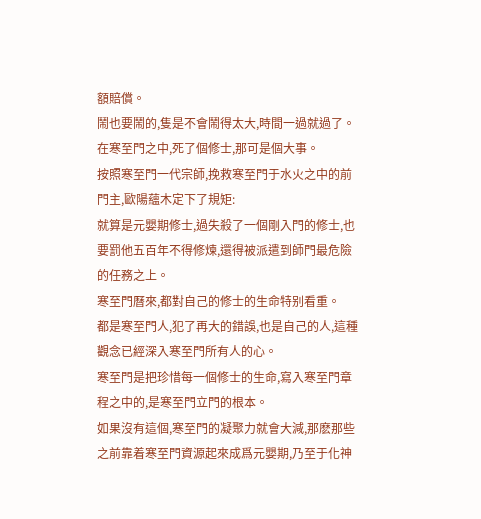額賠償。
鬧也要鬧的,隻是不會鬧得太大,時間一過就過了。
在寒至門之中,死了個修士,那可是個大事。
按照寒至門一代宗師,挽救寒至門于水火之中的前門主,歐陽蘊木定下了規矩:
就算是元嬰期修士,過失殺了一個剛入門的修士,也要罰他五百年不得修煉,還得被派遣到師門最危險的任務之上。
寒至門曆來,都對自己的修士的生命特别看重。
都是寒至門人,犯了再大的錯誤,也是自己的人,這種觀念已經深入寒至門所有人的心。
寒至門是把珍惜每一個修士的生命,寫入寒至門章程之中的,是寒至門立門的根本。
如果沒有這個,寒至門的凝聚力就會大減,那麽那些之前靠着寒至門資源起來成爲元嬰期,乃至于化神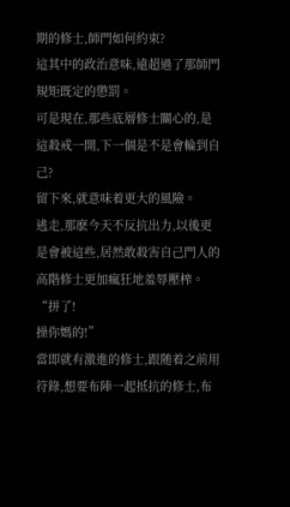期的修士,師門如何約束?
這其中的政治意味,遠超過了那師門規矩既定的懲罰。
可是現在,那些底層修士關心的,是這殺戒一開,下一個是不是會輪到自己?
留下來,就意味着更大的風險。
逃走,那麽今天不反抗出力,以後更是會被這些,居然敢殺害自己門人的高階修士更加瘋狂地羞辱壓榨。
“拼了!
操你媽的!”
當即就有激進的修士,跟随着之前用符錄,想要布陣一起抵抗的修士,布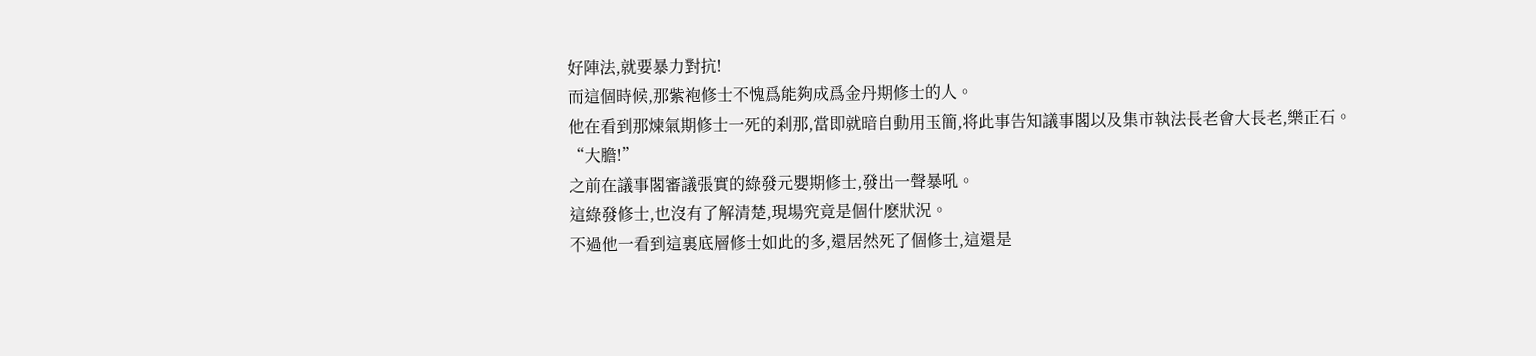好陣法,就要暴力對抗!
而這個時候,那紫袍修士不愧爲能夠成爲金丹期修士的人。
他在看到那煉氣期修士一死的刹那,當即就暗自動用玉簡,将此事告知議事閣以及集市執法長老會大長老,樂正石。
“大膽!”
之前在議事閣審議張實的綠發元嬰期修士,發出一聲暴吼。
這綠發修士,也沒有了解清楚,現場究竟是個什麽狀況。
不過他一看到這裏底層修士如此的多,還居然死了個修士,這還是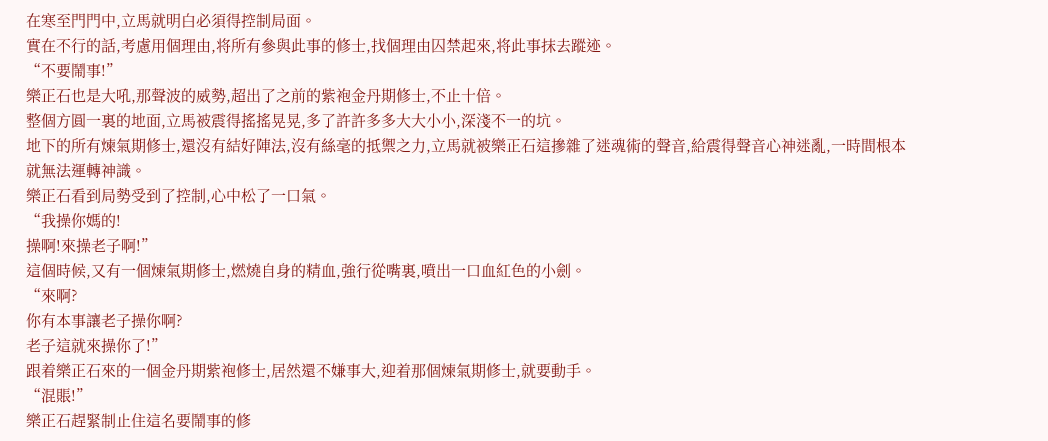在寒至門門中,立馬就明白必須得控制局面。
實在不行的話,考慮用個理由,将所有參與此事的修士,找個理由囚禁起來,将此事抹去蹤迹。
“不要鬧事!”
樂正石也是大吼,那聲波的威勢,超出了之前的紫袍金丹期修士,不止十倍。
整個方圓一裏的地面,立馬被震得搖搖晃晃,多了許許多多大大小小,深淺不一的坑。
地下的所有煉氣期修士,還沒有結好陣法,沒有絲毫的抵禦之力,立馬就被樂正石這摻雜了迷魂術的聲音,給震得聲音心神迷亂,一時間根本就無法運轉神識。
樂正石看到局勢受到了控制,心中松了一口氣。
“我操你媽的!
操啊!來操老子啊!”
這個時候,又有一個煉氣期修士,燃燒自身的精血,強行從嘴裏,噴出一口血紅色的小劍。
“來啊?
你有本事讓老子操你啊?
老子這就來操你了!”
跟着樂正石來的一個金丹期紫袍修士,居然還不嫌事大,迎着那個煉氣期修士,就要動手。
“混賬!”
樂正石趕緊制止住這名要鬧事的修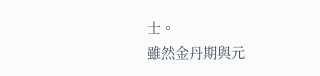士。
雖然金丹期與元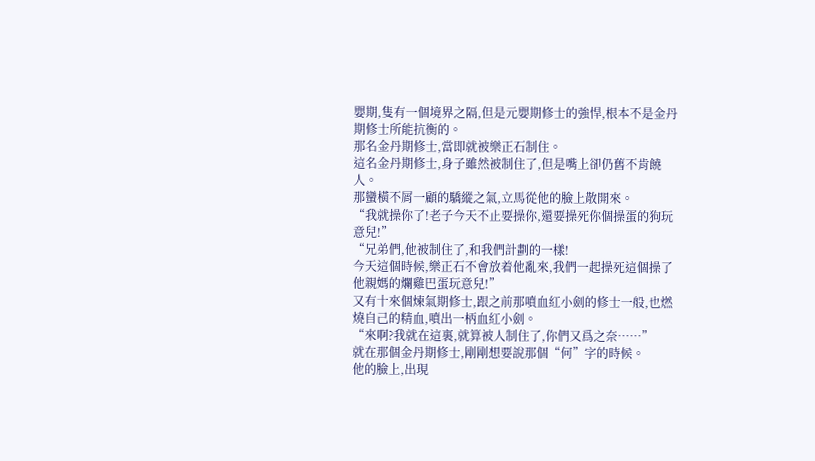嬰期,隻有一個境界之隔,但是元嬰期修士的強悍,根本不是金丹期修士所能抗衡的。
那名金丹期修士,當即就被樂正石制住。
這名金丹期修士,身子雖然被制住了,但是嘴上卻仍舊不肯饒人。
那蠻橫不屑一顧的驕縱之氣,立馬從他的臉上散開來。
“我就操你了!老子今天不止要操你,還要操死你個操蛋的狗玩意兒!”
“兄弟們,他被制住了,和我們計劃的一樣!
今天這個時候,樂正石不會放着他亂來,我們一起操死這個操了他親媽的爛雞巴蛋玩意兒!”
又有十來個煉氣期修士,跟之前那噴血紅小劍的修士一般,也燃燒自己的精血,噴出一柄血紅小劍。
“來啊?我就在這裏,就算被人制住了,你們又爲之奈……”
就在那個金丹期修士,剛剛想要說那個“何”字的時候。
他的臉上,出現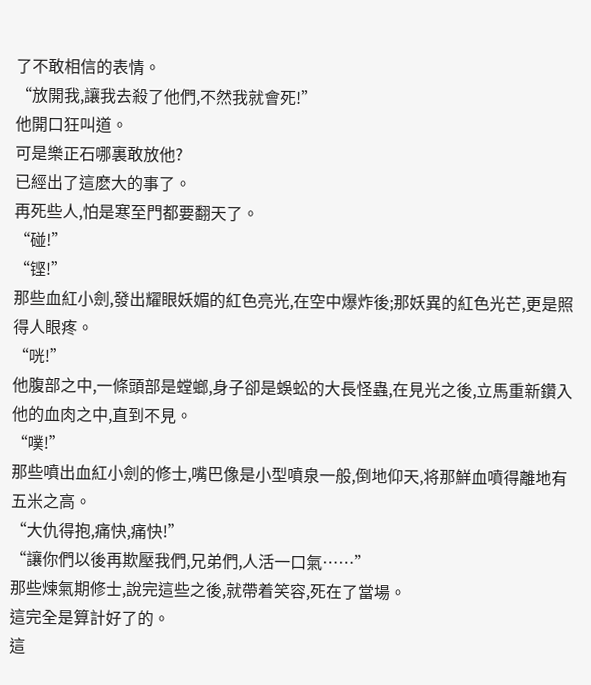了不敢相信的表情。
“放開我,讓我去殺了他們,不然我就會死!”
他開口狂叫道。
可是樂正石哪裏敢放他?
已經出了這麽大的事了。
再死些人,怕是寒至門都要翻天了。
“碰!”
“铿!”
那些血紅小劍,發出耀眼妖媚的紅色亮光,在空中爆炸後;那妖異的紅色光芒,更是照得人眼疼。
“咣!”
他腹部之中,一條頭部是螳螂,身子卻是蜈蚣的大長怪蟲,在見光之後,立馬重新鑽入他的血肉之中,直到不見。
“噗!”
那些噴出血紅小劍的修士,嘴巴像是小型噴泉一般,倒地仰天,将那鮮血噴得離地有五米之高。
“大仇得抱,痛快,痛快!”
“讓你們以後再欺壓我們,兄弟們,人活一口氣……”
那些煉氣期修士,說完這些之後,就帶着笑容,死在了當場。
這完全是算計好了的。
這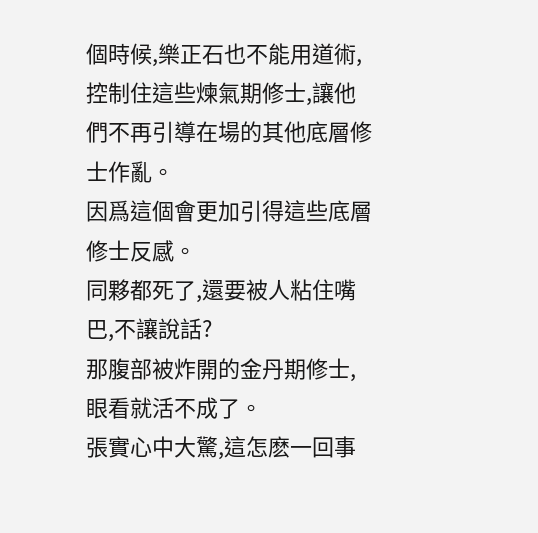個時候,樂正石也不能用道術,控制住這些煉氣期修士,讓他們不再引導在場的其他底層修士作亂。
因爲這個會更加引得這些底層修士反感。
同夥都死了,還要被人粘住嘴巴,不讓說話?
那腹部被炸開的金丹期修士,眼看就活不成了。
張實心中大驚,這怎麽一回事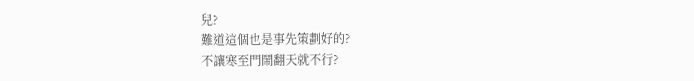兒?
難道這個也是事先策劃好的?
不讓寒至門鬧翻天就不行?